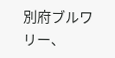別府ブルワリー、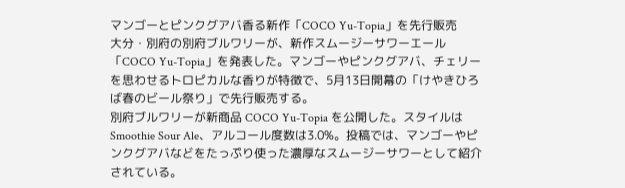マンゴーとピンクグアバ香る新作「COCO Yu-Topia」を先行販売
大分・別府の別府ブルワリーが、新作スムージーサワーエール「COCO Yu-Topia」を発表した。マンゴーやピンクグアバ、チェリーを思わせるトロピカルな香りが特徴で、5月13日開幕の「けやきひろば春のビール祭り」で先行販売する。
別府ブルワリーが新商品 COCO Yu-Topia を公開した。スタイルは Smoothie Sour Ale、アルコール度数は3.0%。投稿では、マンゴーやピンクグアバなどをたっぷり使った濃厚なスムージーサワーとして紹介されている。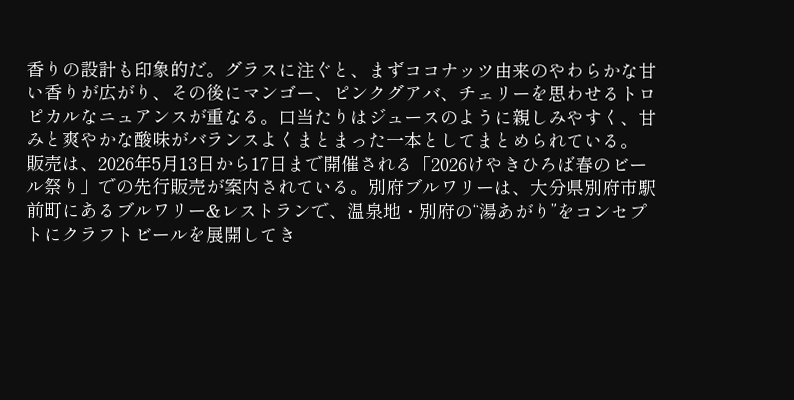香りの設計も印象的だ。グラスに注ぐと、まずココナッツ由来のやわらかな甘い香りが広がり、その後にマンゴー、ピンクグアバ、チェリーを思わせるトロピカルなニュアンスが重なる。口当たりはジュースのように親しみやすく、甘みと爽やかな酸味がバランスよくまとまった一本としてまとめられている。
販売は、2026年5月13日から17日まで開催される「2026けやきひろば春のビール祭り」での先行販売が案内されている。別府ブルワリーは、大分県別府市駅前町にあるブルワリー&レストランで、温泉地・別府の“湯あがり”をコンセプトにクラフトビールを展開してき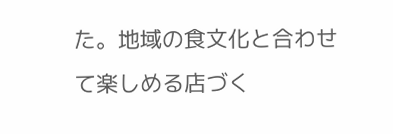た。地域の食文化と合わせて楽しめる店づく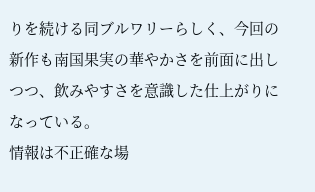りを続ける同ブルワリーらしく、今回の新作も南国果実の華やかさを前面に出しつつ、飲みやすさを意識した仕上がりになっている。
情報は不正確な場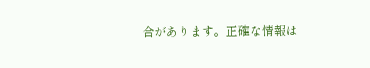合があります。正確な情報は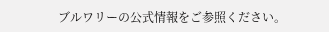ブルワリーの公式情報をご参照ください。